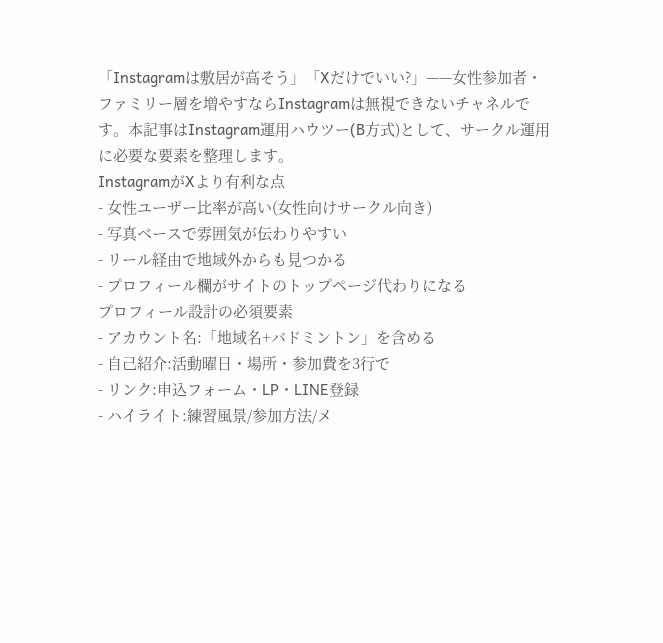「Instagramは敷居が高そう」「Xだけでいい?」——女性参加者・ファミリー層を増やすならInstagramは無視できないチャネルです。本記事はInstagram運用ハウツー(B方式)として、サークル運用に必要な要素を整理します。
InstagramがXより有利な点
- 女性ユーザー比率が高い(女性向けサークル向き)
- 写真ベースで雰囲気が伝わりやすい
- リール経由で地域外からも見つかる
- プロフィール欄がサイトのトップページ代わりになる
プロフィール設計の必須要素
- アカウント名:「地域名+バドミントン」を含める
- 自己紹介:活動曜日・場所・参加費を3行で
- リンク:申込フォーム・LP・LINE登録
- ハイライト:練習風景/参加方法/メ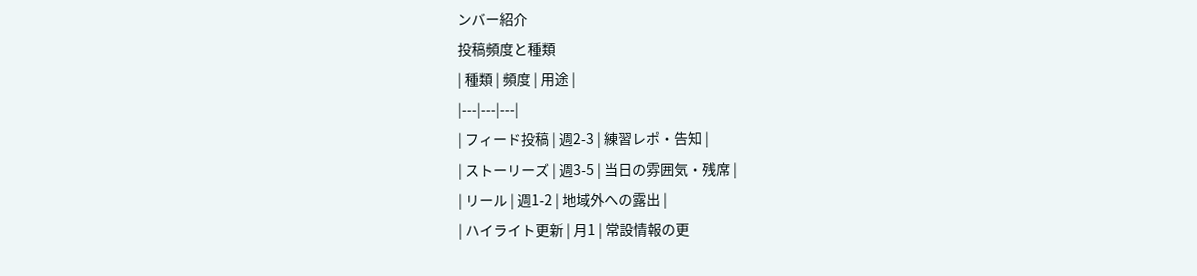ンバー紹介
投稿頻度と種類
| 種類 | 頻度 | 用途 |
|---|---|---|
| フィード投稿 | 週2-3 | 練習レポ・告知 |
| ストーリーズ | 週3-5 | 当日の雰囲気・残席 |
| リール | 週1-2 | 地域外への露出 |
| ハイライト更新 | 月1 | 常設情報の更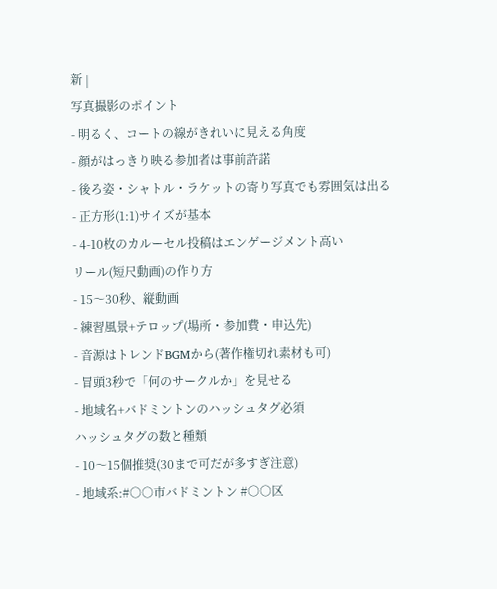新 |
写真撮影のポイント
- 明るく、コートの線がきれいに見える角度
- 顔がはっきり映る参加者は事前許諾
- 後ろ姿・シャトル・ラケットの寄り写真でも雰囲気は出る
- 正方形(1:1)サイズが基本
- 4-10枚のカルーセル投稿はエンゲージメント高い
リール(短尺動画)の作り方
- 15〜30秒、縦動画
- 練習風景+テロップ(場所・参加費・申込先)
- 音源はトレンドBGMから(著作権切れ素材も可)
- 冒頭3秒で「何のサークルか」を見せる
- 地域名+バドミントンのハッシュタグ必須
ハッシュタグの数と種類
- 10〜15個推奨(30まで可だが多すぎ注意)
- 地域系:#○○市バドミントン #○○区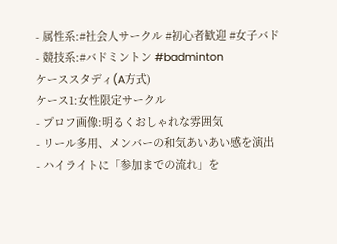- 属性系:#社会人サークル #初心者歓迎 #女子バド
- 競技系:#バドミントン #badminton
ケーススタディ(A方式)
ケース1:女性限定サークル
- プロフ画像:明るくおしゃれな雰囲気
- リール多用、メンバーの和気あいあい感を演出
- ハイライトに「参加までの流れ」を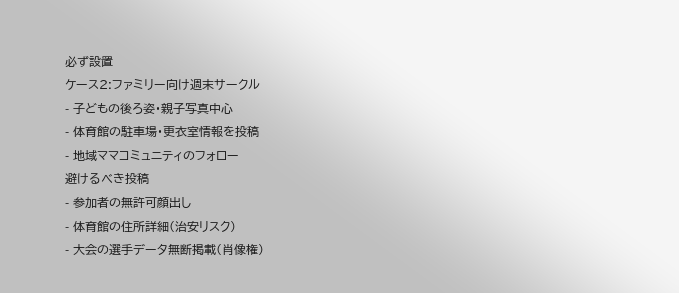必ず設置
ケース2:ファミリー向け週末サークル
- 子どもの後ろ姿・親子写真中心
- 体育館の駐車場・更衣室情報を投稿
- 地域ママコミュニティのフォロー
避けるべき投稿
- 参加者の無許可顔出し
- 体育館の住所詳細(治安リスク)
- 大会の選手データ無断掲載(肖像権)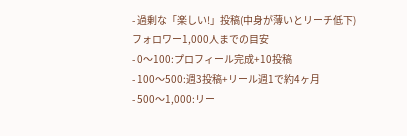- 過剰な「楽しい!」投稿(中身が薄いとリーチ低下)
フォロワー1,000人までの目安
- 0〜100:プロフィール完成+10投稿
- 100〜500:週3投稿+リール週1で約4ヶ月
- 500〜1,000:リー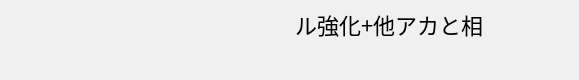ル強化+他アカと相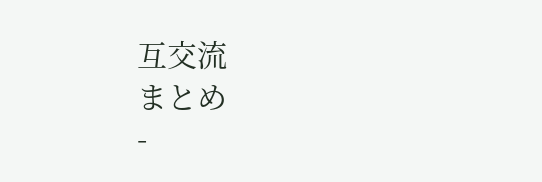互交流
まとめ
-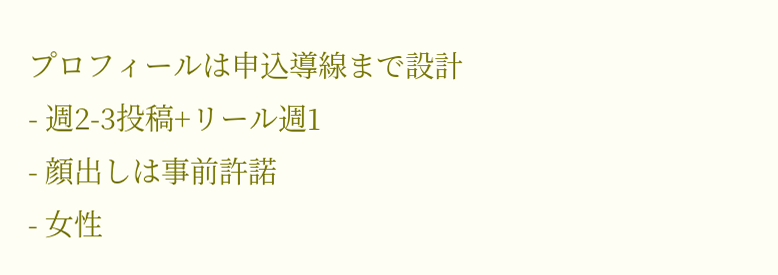プロフィールは申込導線まで設計
- 週2-3投稿+リール週1
- 顔出しは事前許諾
- 女性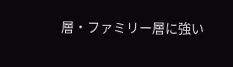層・ファミリー層に強い